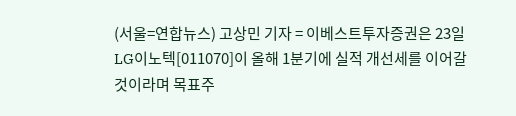(서울=연합뉴스) 고상민 기자 = 이베스트투자증권은 23일 LG이노텍[011070]이 올해 1분기에 실적 개선세를 이어갈 것이라며 목표주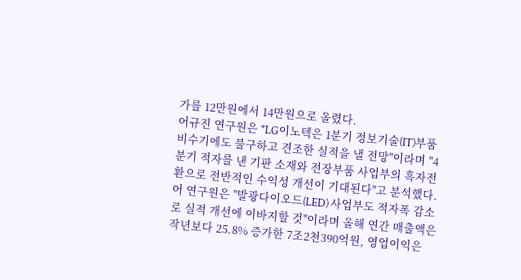가를 12만원에서 14만원으로 올렸다.
어규진 연구원은 "LG이노텍은 1분기 정보기술(IT)부품 비수기에도 불구하고 견조한 실적을 낼 전망"이라며 "4분기 적자를 낸 기판 소재와 전장부품 사업부의 흑자전환으로 전반적인 수익성 개선이 기대된다"고 분석했다.
어 연구원은 "발광다이오드(LED) 사업부도 적자폭 감소로 실적 개선에 이바지할 것"이라며 올해 연간 매출액은 작년보다 25.8% 증가한 7조2천390억원, 영업이익은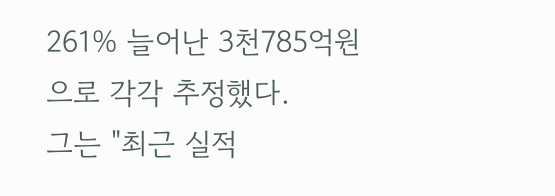261% 늘어난 3천785억원으로 각각 추정했다.
그는 "최근 실적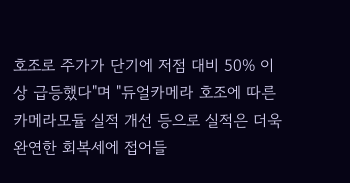호조로 주가가 단기에 저점 대비 50% 이상 급등했다"며 "듀얼카메라 호조에 따른 카메라모듈 실적 개선 등으로 실적은 더욱 완연한 회복세에 접어들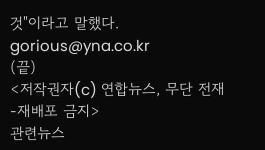것"이라고 말했다.
gorious@yna.co.kr
(끝)
<저작권자(c) 연합뉴스, 무단 전재-재배포 금지>
관련뉴스